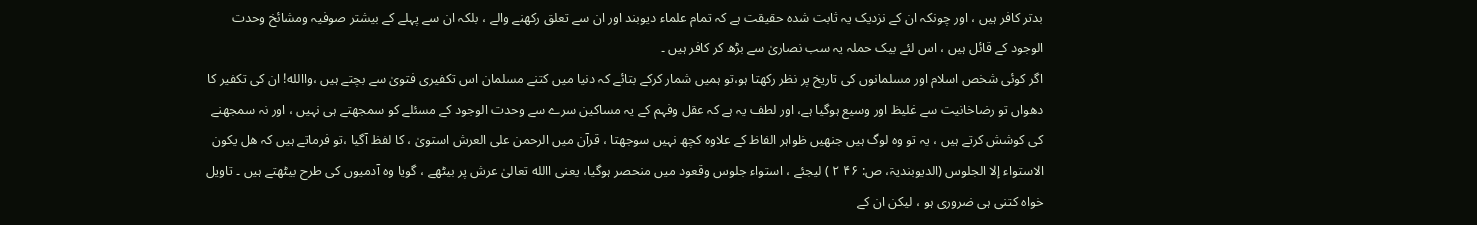بدتر کافر ہیں ، اور چونکہ ان کے نزدیک یہ ثابت شدہ حقیقت ہے کہ تمام علماء دیوبند اور ان سے تعلق رکھنے والے ، بلکہ ان سے پہلے کے بیشتر صوفیہ ومشائخ وحدت الوجود کے قائل ہیں ، اس لئے بیک حملہ یہ سب نصاریٰ سے بڑھ کر کافر ہیں ۔
اگر کوئی شخص اسلام اور مسلمانوں کی تاریخ پر نظر رکھتا ہو،تو ہمیں شمار کرکے بتائے کہ دنیا میں کتنے مسلمان اس تکفیری فتویٰ سے بچتے ہیں ،واالله! ان کی تکفیر کا دھواں تو رضاخانیت سے غلیظ اور وسیع ہوگیا ہے، اور لطف یہ ہے کہ عقل وفہم کے یہ مساکین سرے سے وحدت الوجود کے مسئلے کو سمجھتے ہی نہیں ، اور نہ سمجھنے کی کوشش کرتے ہیں ، یہ تو وہ لوگ ہیں جنھیں ظواہر الفاظ کے علاوہ کچھ نہیں سوجھتا ، قرآن میں الرحمن علی العرش استویٰ ، کا لفظ آگیا ،تو فرماتے ہیں کہ ھل یکون الاستواء إلا الجلوس (الدیوبندیۃ، ص: ۴۶ ۲ ) لیجئے ، استواء جلوس وقعود میں منحصر ہوگیا، یعنی االله تعالیٰ عرش پر بیٹھے ، گویا وہ آدمیوں کی طرح بیٹھتے ہیں ۔ تاویل خواہ کتنی ہی ضروری ہو ، لیکن ان کے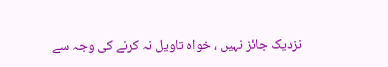نزدیک جائز نہیں ، خواہ تاویل نہ کرنے کی وجہ سے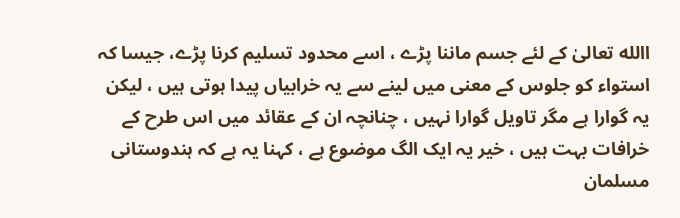االله تعالیٰ کے لئے جسم ماننا پڑے ، اسے محدود تسلیم کرنا پڑے، جیسا کہ استواء کو جلوس کے معنی میں لینے سے یہ خرابیاں پیدا ہوتی ہیں ، لیکن یہ گوارا ہے مگر تاویل گوارا نہیں ، چنانچہ ان کے عقائد میں اس طرح کے خرافات بہت ہیں ، خیر یہ ایک الگ موضوع ہے ، کہنا یہ ہے کہ ہندوستانی مسلمان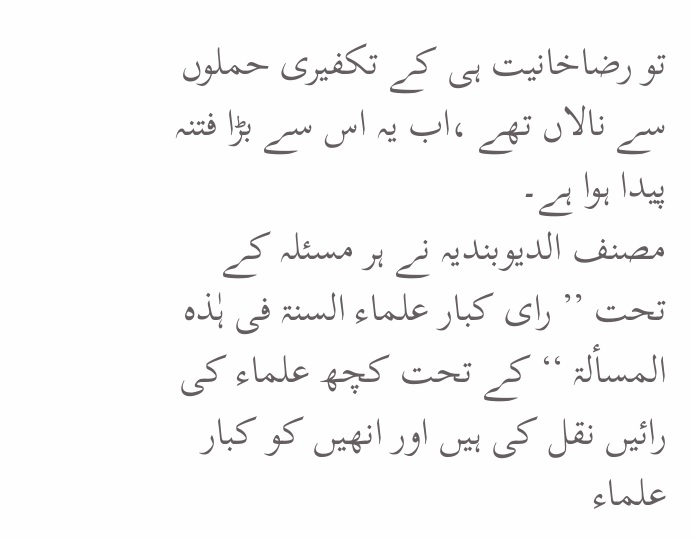تو رضاخانیت ہی کے تکفیری حملوں سے نالاں تھے ،اب یہ اس سے بڑا فتنہ پیدا ہوا ہے۔
مصنف الدیوبندیہ نے ہر مسئلہ کے تحت ’’ رای کبار علماء السنۃ فی ہٰذہ المسألۃ ‘‘ کے تحت کچھ علماء کی رائیں نقل کی ہیں اور انھیں کو کبار علماء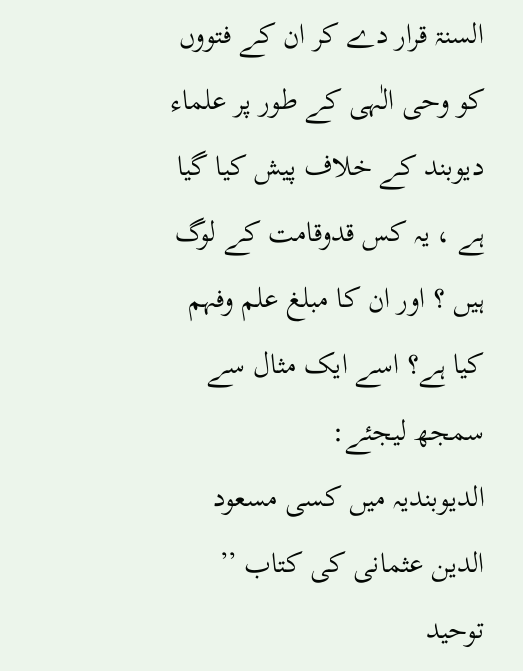السنۃ قرار دے کر ان کے فتووں کو وحی الٰہی کے طور پر علماء دیوبند کے خلاف پیش کیا گیا ہے ، یہ کس قدوقامت کے لوگ ہیں ؟ اور ان کا مبلغ علم وفہم کیا ہے؟ اسے ایک مثال سے سمجھ لیجئے:
الدیوبندیہ میں کسی مسعود الدین عثمانی کی کتاب ’’ توحید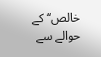خالص‘‘ کے حوالے سے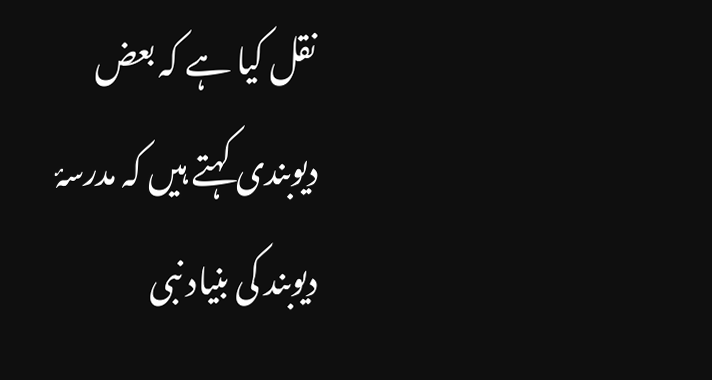نقل کیا ہے کہ بعض دیوبندی کہتے ہیں کہ مدرسۂ دیوبند کی بنیاد نبی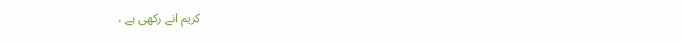کریم انے رکھی ہے ،